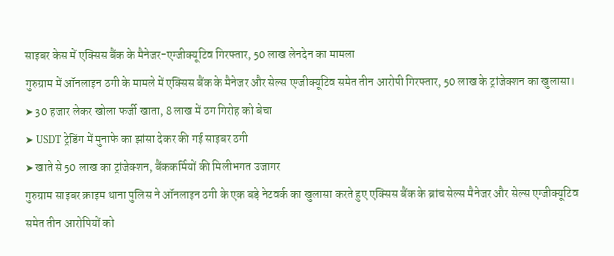साइबर केस में एक्सिस बैंक के मैनेजर-एग्जीक्यूटिव गिरफ्तार, 50 लाख लेनदेन का मामला
गुरुग्राम में ऑनलाइन ठगी के मामले में एक्सिस बैंक के मैनेजर और सेल्स एग्जीक्यूटिव समेत तीन आरोपी गिरफ्तार, 50 लाख के ट्रांजेक्शन का खुलासा।
➤ 30 हजार लेकर खोला फर्जी खाता, 8 लाख में ठग गिरोह को बेचा
➤ USDT ट्रेडिंग में मुनाफे का झांसा देकर की गई साइबर ठगी
➤ खाते से 50 लाख का ट्रांजेक्शन, बैंककर्मियों की मिलीभगत उजागर
गुरुग्राम साइबर क्राइम थाना पुलिस ने ऑनलाइन ठगी के एक बड़े नेटवर्क का खुलासा करते हुए एक्सिस बैंक के ब्रांच सेल्स मैनेजर और सेल्स एग्जीक्यूटिव समेत तीन आरोपियों को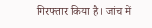गिरफ्तार किया है। जांच में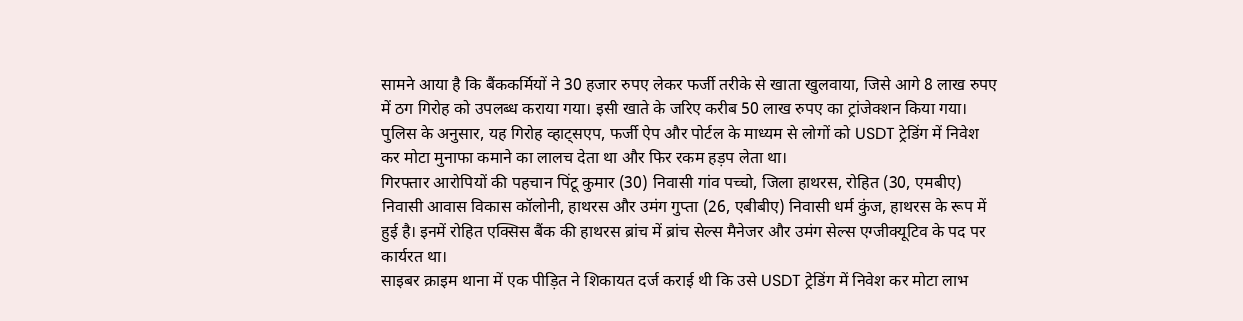सामने आया है कि बैंककर्मियों ने 30 हजार रुपए लेकर फर्जी तरीके से खाता खुलवाया, जिसे आगे 8 लाख रुपए में ठग गिरोह को उपलब्ध कराया गया। इसी खाते के जरिए करीब 50 लाख रुपए का ट्रांजेक्शन किया गया।
पुलिस के अनुसार, यह गिरोह व्हाट्सएप, फर्जी ऐप और पोर्टल के माध्यम से लोगों को USDT ट्रेडिंग में निवेश कर मोटा मुनाफा कमाने का लालच देता था और फिर रकम हड़प लेता था।
गिरफ्तार आरोपियों की पहचान पिंटू कुमार (30) निवासी गांव पच्चो, जिला हाथरस, रोहित (30, एमबीए) निवासी आवास विकास कॉलोनी, हाथरस और उमंग गुप्ता (26, एबीबीए) निवासी धर्म कुंज, हाथरस के रूप में हुई है। इनमें रोहित एक्सिस बैंक की हाथरस ब्रांच में ब्रांच सेल्स मैनेजर और उमंग सेल्स एग्जीक्यूटिव के पद पर कार्यरत था।
साइबर क्राइम थाना में एक पीड़ित ने शिकायत दर्ज कराई थी कि उसे USDT ट्रेडिंग में निवेश कर मोटा लाभ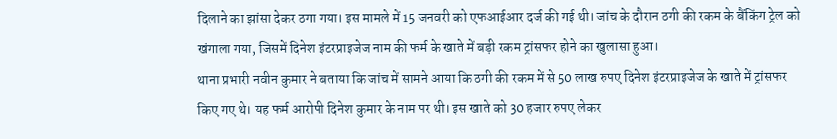दिलाने का झांसा देकर ठगा गया। इस मामले में 15 जनवरी को एफआईआर दर्ज की गई थी। जांच के दौरान ठगी की रकम के बैंकिंग ट्रेल को खंगाला गया, जिसमें दिनेश इंटरप्राइजेज नाम की फर्म के खाते में बड़ी रकम ट्रांसफर होने का खुलासा हुआ।
थाना प्रभारी नवीन कुमार ने बताया कि जांच में सामने आया कि ठगी की रकम में से 50 लाख रुपए दिनेश इंटरप्राइजेज के खाते में ट्रांसफर किए गए थे। यह फर्म आरोपी दिनेश कुमार के नाम पर थी। इस खाते को 30 हजार रुपए लेकर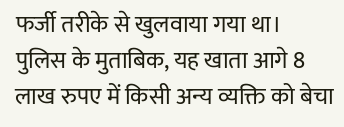फर्जी तरीके से खुलवाया गया था।
पुलिस के मुताबिक, यह खाता आगे 8 लाख रुपए में किसी अन्य व्यक्ति को बेचा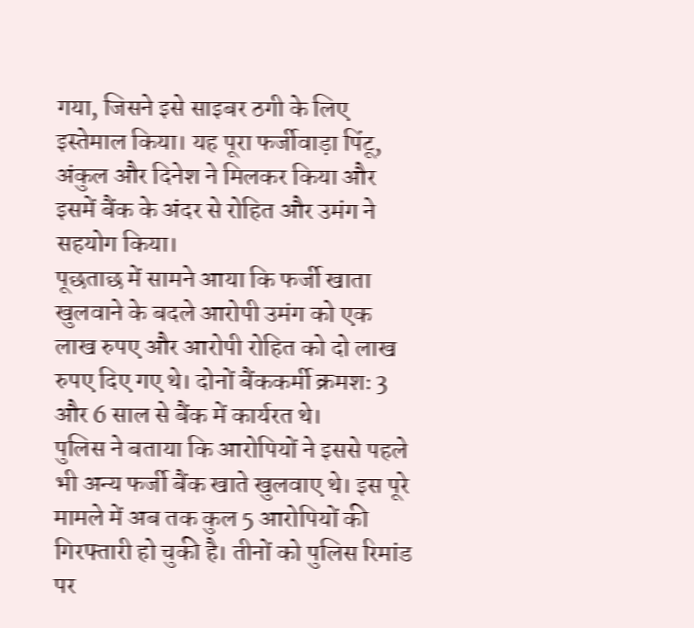गया, जिसने इसे साइबर ठगी के लिए इस्तेमाल किया। यह पूरा फर्जीवाड़ा पिंटू, अंकुल और दिनेश ने मिलकर किया और इसमें बैंक के अंदर से रोहित और उमंग ने सहयोग किया।
पूछताछ में सामने आया कि फर्जी खाता खुलवाने के बदले आरोपी उमंग को एक लाख रुपए और आरोपी रोहित को दो लाख रुपए दिए गए थे। दोनों बैंककर्मी क्रमशः 3 और 6 साल से बैंक में कार्यरत थे।
पुलिस ने बताया कि आरोपियों ने इससे पहले भी अन्य फर्जी बैंक खाते खुलवाए थे। इस पूरे मामले में अब तक कुल 5 आरोपियों की गिरफ्तारी हो चुकी है। तीनों को पुलिस रिमांड पर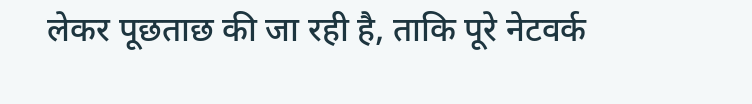लेकर पूछताछ की जा रही है, ताकि पूरे नेटवर्क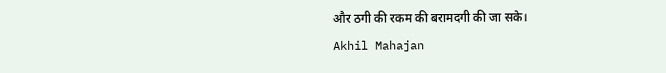और ठगी की रकम की बरामदगी की जा सके।
Akhil Mahajan